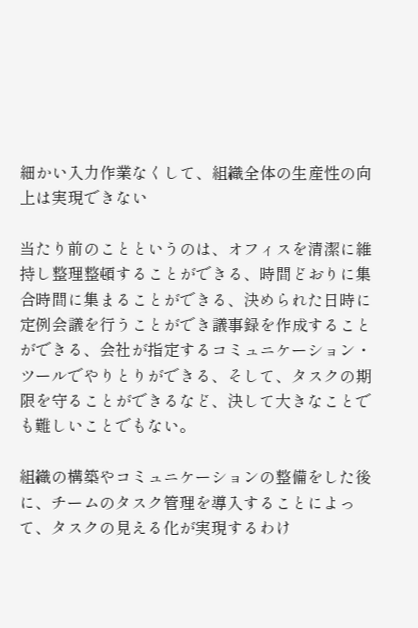細かい入力作業なくして、組織全体の生産性の向上は実現できない

当たり前のことというのは、オフィスを清潔に維持し整理整頓することができる、時間どおりに集合時間に集まることができる、決められた日時に定例会議を行うことができ議事録を作成することができる、会社が指定するコミュニケーション・ツールでやりとりができる、そして、タスクの期限を守ることができるなど、決して大きなことでも難しいことでもない。

組織の構築やコミュニケーションの整備をした後に、チームのタスク管理を導入することによって、タスクの見える化が実現するわけ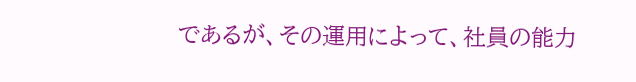であるが、その運用によって、社員の能力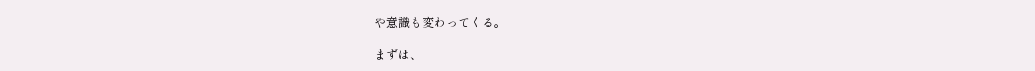や意識も変わってくる。

まずは、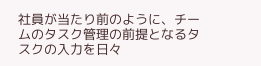社員が当たり前のように、チームのタスク管理の前提となるタスクの入力を日々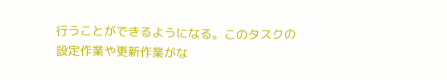行うことができるようになる。このタスクの設定作業や更新作業がな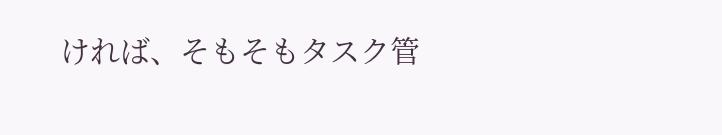ければ、そもそもタスク管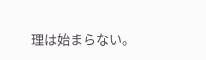理は始まらない。